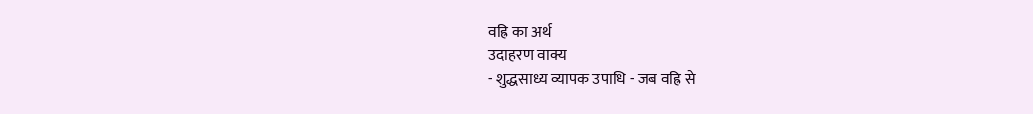वह्रि का अर्थ
उदाहरण वाक्य
- शुद्धसाध्य व्यापक उपाधि - जब वह्रि से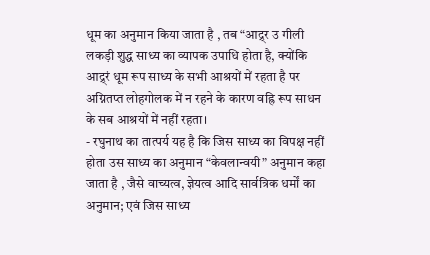धूम का अनुमान किया जाता है , तब “आद्र्र उ गीली लकड़ी शुद्ध साध्य का व्यापक उपाधि होता है, क्योंकि आद्र्रं धूम रूप साध्य के सभी आश्रयों में रहता है पर अग्नितप्त लोहगोलक में न रहने के कारण वह्रि रूप साधन के सब आश्रयों में नहीं रहता।
- रघुनाथ का तात्पर्य यह है कि जिस साध्य का विपक्ष नहीं होता उस साध्य का अनुमान “केवलान्वयी” अनुमान कहा जाता है , जैसे वाच्यत्व, ज्ञेयत्व आदि सार्वत्रिक धर्मों का अनुमान; एवं जिस साध्य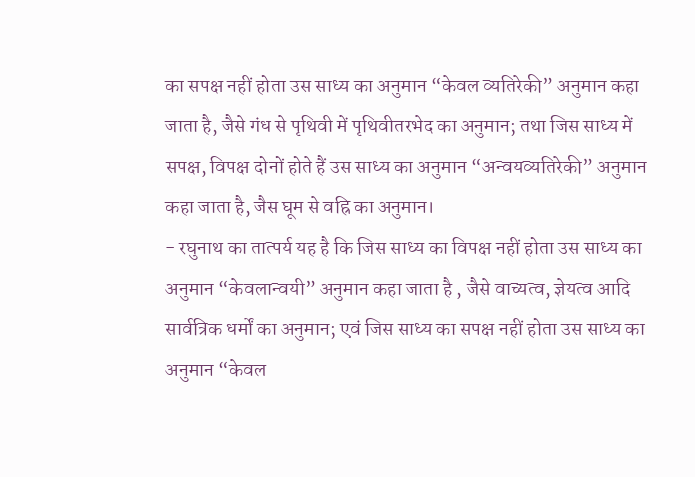का सपक्ष नहीं होता उस साध्य का अनुमान “केवल व्यतिरेकी” अनुमान कहा जाता है, जैसे गंध से पृथिवी में पृथिवीतरभेद का अनुमान; तथा जिस साध्य में सपक्ष, विपक्ष दोनों होते हैं उस साध्य का अनुमान “अन्वयव्यतिरेकी” अनुमान कहा जाता है, जैस घूम से वह्रि का अनुमान।
- रघुनाथ का तात्पर्य यह है कि जिस साध्य का विपक्ष नहीं होता उस साध्य का अनुमान “केवलान्वयी” अनुमान कहा जाता है , जैसे वाच्यत्व, ज्ञेयत्व आदि सार्वत्रिक धर्मों का अनुमान; एवं जिस साध्य का सपक्ष नहीं होता उस साध्य का अनुमान “केवल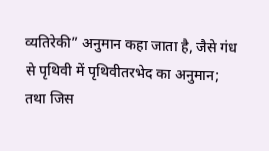व्यतिरेकी” अनुमान कहा जाता है, जैसे गंध से पृथिवी में पृथिवीतरभेद का अनुमान; तथा जिस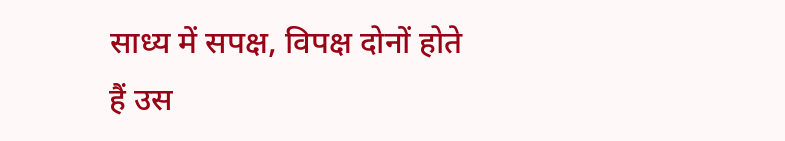साध्य में सपक्ष, विपक्ष दोनों होते हैं उस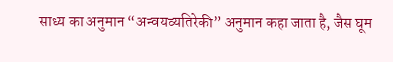साध्य का अनुमान “अन्वयव्यतिरेकी” अनुमान कहा जाता है, जैस घूम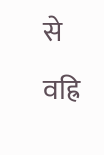से वह्रि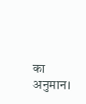का अनुमान।